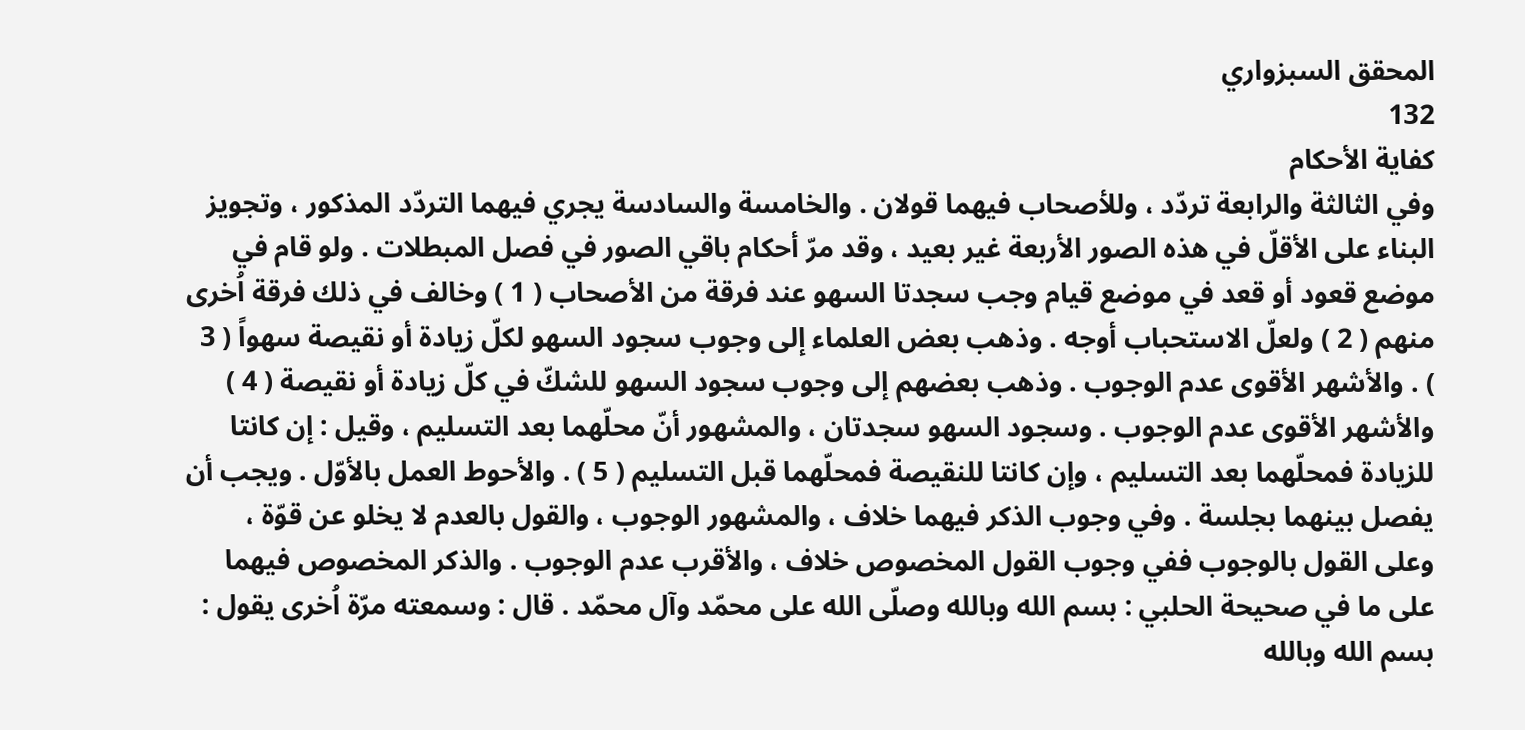المحقق السبزواري
132
كفاية الأحكام
وفي الثالثة والرابعة تردّد ، وللأصحاب فيهما قولان . والخامسة والسادسة يجري فيهما التردّد المذكور ، وتجويز البناء على الأقلّ في هذه الصور الأربعة غير بعيد ، وقد مرّ أحكام باقي الصور في فصل المبطلات . ولو قام في موضع قعود أو قعد في موضع قيام وجب سجدتا السهو عند فرقة من الأصحاب ( 1 ) وخالف في ذلك فرقة اُخرى منهم ( 2 ) ولعلّ الاستحباب أوجه . وذهب بعض العلماء إلى وجوب سجود السهو لكلّ زيادة أو نقيصة سهواً ( 3 ) . والأشهر الأقوى عدم الوجوب . وذهب بعضهم إلى وجوب سجود السهو للشكّ في كلّ زيادة أو نقيصة ( 4 ) والأشهر الأقوى عدم الوجوب . وسجود السهو سجدتان ، والمشهور أنّ محلّهما بعد التسليم ، وقيل : إن كانتا للزيادة فمحلّهما بعد التسليم ، وإن كانتا للنقيصة فمحلّهما قبل التسليم ( 5 ) . والأحوط العمل بالأوّل . ويجب أن يفصل بينهما بجلسة . وفي وجوب الذكر فيهما خلاف ، والمشهور الوجوب ، والقول بالعدم لا يخلو عن قوّة ، وعلى القول بالوجوب ففي وجوب القول المخصوص خلاف ، والأقرب عدم الوجوب . والذكر المخصوص فيهما على ما في صحيحة الحلبي : بسم الله وبالله وصلّى الله على محمّد وآل محمّد . قال : وسمعته مرّة اُخرى يقول : بسم الله وبالله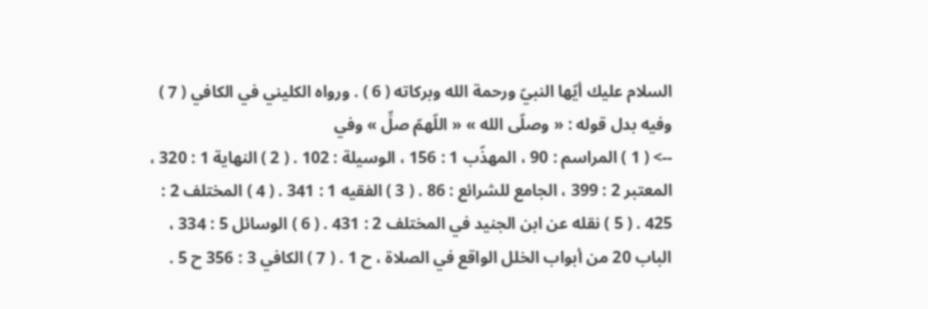السلام عليك أيّها النبيّ ورحمة الله وبركاته ( 6 ) . ورواه الكليني في الكافي ( 7 ) وفيه بدل قوله : « وصلّى الله » « اللّهمّ صلِّ » وفي
--> ( 1 ) المراسم : 90 ، المهذّب 1 : 156 ، الوسيلة : 102 . ( 2 ) النهاية 1 : 320 ، المعتبر 2 : 399 ، الجامع للشرائع : 86 . ( 3 ) الفقيه 1 : 341 . ( 4 ) المختلف 2 : 425 . ( 5 ) نقله عن ابن الجنيد في المختلف 2 : 431 . ( 6 ) الوسائل 5 : 334 ، الباب 20 من أبواب الخلل الواقع في الصلاة ، ح 1 . ( 7 ) الكافي 3 : 356 ح 5 .